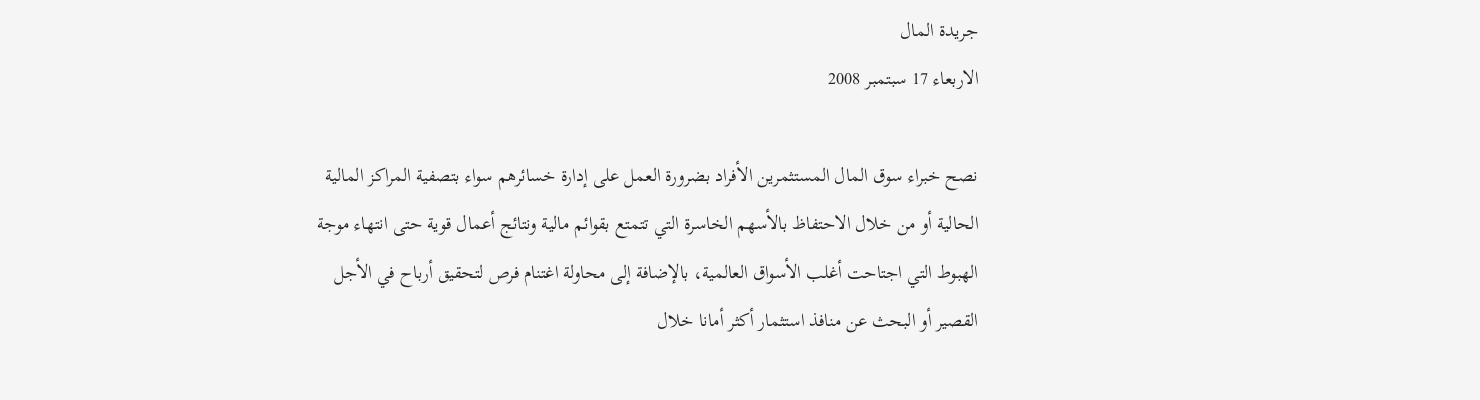جريدة المال
الاربعاء 17 سبتمبر 2008

نصح خبراء سوق المال المستثمرين الأفراد بضرورة العمل على إدارة خسائرهم سواء بتصفية المراكز المالية الحالية أو من خلال الاحتفاظ بالأسهم الخاسرة التي تتمتع بقوائم مالية ونتائج أعمال قوية حتى انتهاء موجة الهبوط التي اجتاحت أغلب الأسواق العالمية، بالإضافة إلى محاولة اغتنام فرص لتحقيق أرباح في الأجل القصير أو البحث عن منافذ استثمار أكثر أمانا خلال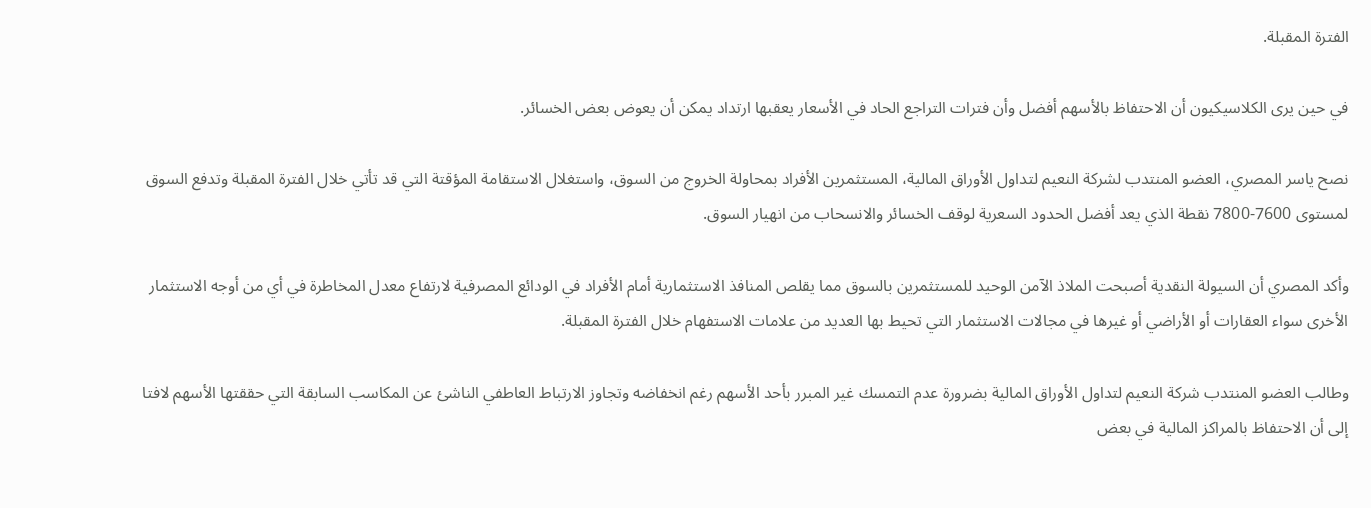الفترة المقبلة.

في حين يرى الكلاسيكيون أن الاحتفاظ بالأسهم أفضل وأن فترات التراجع الحاد في الأسعار يعقبها ارتداد يمكن أن يعوض بعض الخسائر.

نصح ياسر المصري، العضو المنتدب لشركة النعيم لتداول الأوراق المالية، المستثمرين الأفراد بمحاولة الخروج من السوق، واستغلال الاستقامة المؤقتة التي قد تأتي خلال الفترة المقبلة وتدفع السوق لمستوى 7600-7800 نقطة الذي يعد أفضل الحدود السعرية لوقف الخسائر والانسحاب من انهيار السوق.

وأكد المصري أن السيولة النقدية أصبحت الملاذ الآمن الوحيد للمستثمرين بالسوق مما يقلص المنافذ الاستثمارية أمام الأفراد في الودائع المصرفية لارتفاع معدل المخاطرة في أي من أوجه الاستثمار الأخرى سواء العقارات أو الأراضي أو غيرها في مجالات الاستثمار التي تحيط بها العديد من علامات الاستفهام خلال الفترة المقبلة.

وطالب العضو المنتدب شركة النعيم لتداول الأوراق المالية بضرورة عدم التمسك غير المبرر بأحد الأسهم رغم انخفاضه وتجاوز الارتباط العاطفي الناشئ عن المكاسب السابقة التي حققتها الأسهم لافتا إلى أن الاحتفاظ بالمراكز المالية في بعض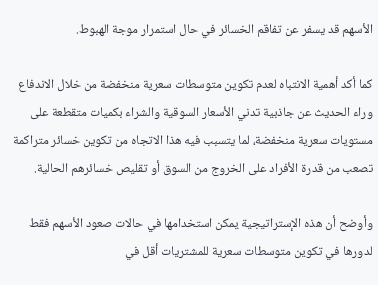الأسهم قد يسفر عن تفاقم الخسائر في حال استمرار موجة الهبوط.

كما أكد أهمية الانتباه لعدم تكوين متوسطات سعرية منخفضة من خلال الاندفاع وراء الحديث عن جاذبية تدني الأسعار السوقية والشراء بكميات متقطعة على مستويات سعرية منخفضة، لما يتسبب فيه هذا الاتجاه من تكوين خسائر متراكمة تصعب من قدرة الأفراد على الخروج من السوق أو تقليص خسائرهم الحالية.

وأوضح أن هذه الإستراتيجية يمكن استخدامها في حالات صعود الأسهم فقط لدورها في تكوين متوسطات سعرية للمشتريات أقل في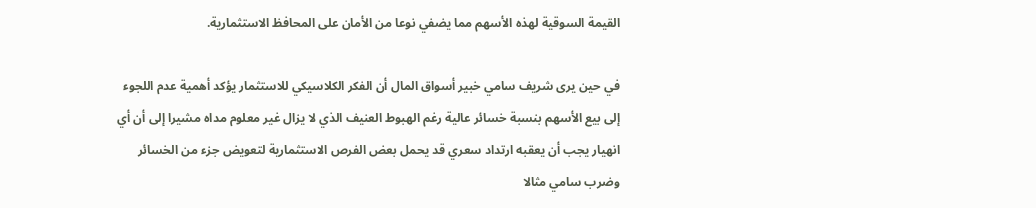القيمة السوقية لهذه الأسهم مما يضفي نوعا من الأمان على المحافظ الاستثمارية.

في حين يرى شريف سامي خبير أسواق المال أن الفكر الكلاسيكي للاستثمار يؤكد أهمية عدم اللجوء إلى بيع الأسهم بنسبة خسائر عالية رغم الهبوط العنيف الذي لا يزال غير معلوم مداه مشيرا إلى أن أي انهيار يجب أن يعقبه ارتداد سعري قد يحمل بعض الفرص الاستثمارية لتعويض جزء من الخسائر وضرب سامي مثالا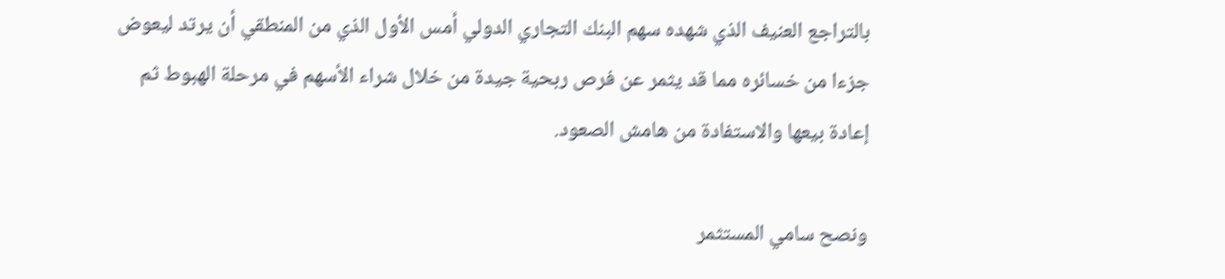بالتراجع العنيف الذي شهده سهم البنك التجاري الدولي أمس الأول الذي من المنطقي أن يرتد ليعوض جزءا من خسائره مما قد يثمر عن فرص ربحية جيدة من خلال شراء الأسهم في مرحلة الهبوط ثم إعادة بيعها والاستفادة من هامش الصعود.

ونصح سامي المستثمر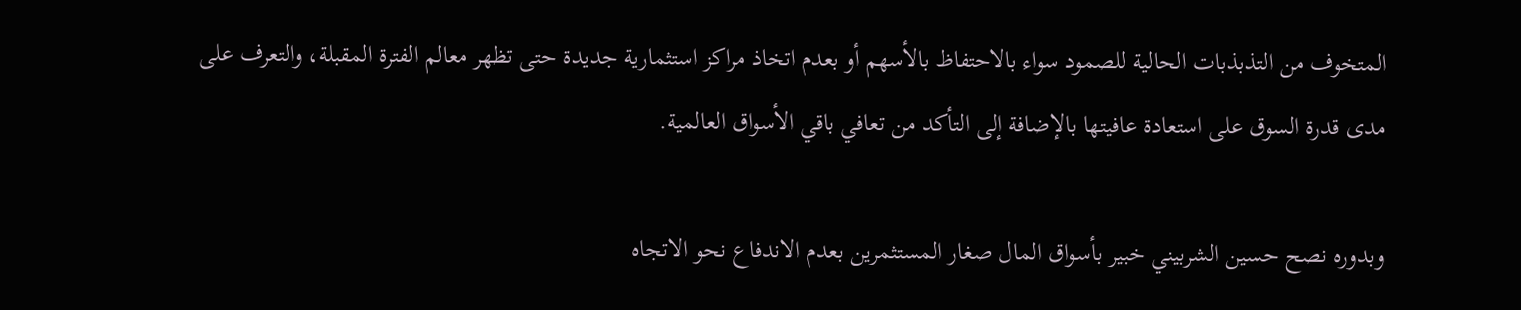المتخوف من التذبذبات الحالية للصمود سواء بالاحتفاظ بالأسهم أو بعدم اتخاذ مراكز استثمارية جديدة حتى تظهر معالم الفترة المقبلة، والتعرف على مدى قدرة السوق على استعادة عافيتها بالإضافة إلى التأكد من تعافي باقي الأسواق العالمية.

وبدوره نصح حسين الشربيني خبير بأسواق المال صغار المستثمرين بعدم الاندفاع نحو الاتجاه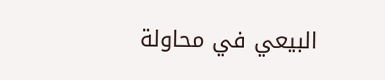البيعي في محاولة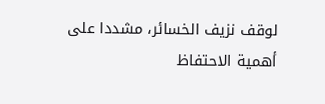لوقف نزيف الخسائر، مشددا على أهمية الاحتفاظ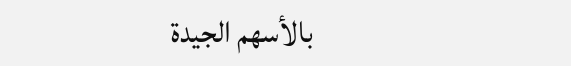بالأسهم الجيدة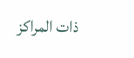ذات المراكز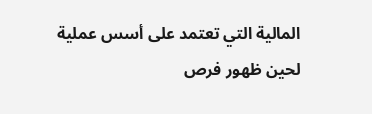المالية التي تعتمد على أسس عملية لحين ظهور فرص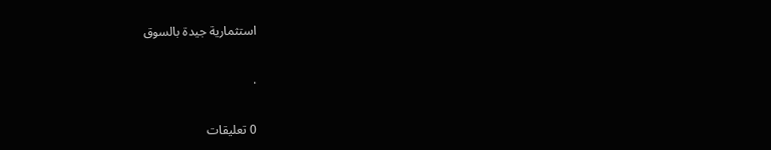استثمارية جيدة بالسوق

.

0 تعليقات